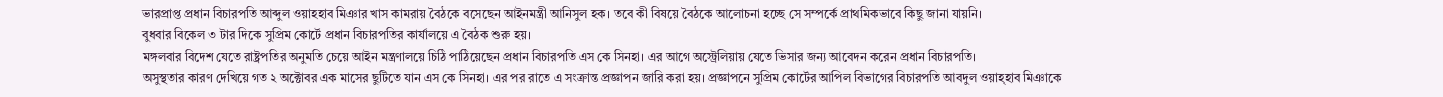ভারপ্রাপ্ত প্রধান বিচারপতি আব্দুল ওয়াহহাব মিঞার খাস কামরায় বৈঠকে বসেছেন আইনমন্ত্রী আনিসুল হক। তবে কী বিষয়ে বৈঠকে আলোচনা হচ্ছে সে সম্পর্কে প্রাথমিকভাবে কিছু জানা যায়নি।
বুধবার বিকেল ৩ টার দিকে সুপ্রিম কোর্টে প্রধান বিচারপতির কার্যালয়ে এ বৈঠক শুরু হয়।
মঙ্গলবার বিদেশ যেতে রাষ্ট্রপতির অনুমতি চেয়ে আইন মন্ত্রণালয়ে চিঠি পাঠিয়েছেন প্রধান বিচারপতি এস কে সিনহা। এর আগে অস্ট্রেলিয়ায় যেতে ভিসার জন্য আবেদন করেন প্রধান বিচারপতি।
অসুস্থতার কারণ দেখিয়ে গত ২ অক্টোবর এক মাসের ছুটিতে যান এস কে সিনহা। এর পর রাতে এ সংক্রান্ত প্রজ্ঞাপন জারি করা হয়। প্রজ্ঞাপনে সুপ্রিম কোর্টের আপিল বিভাগের বিচারপতি আবদুল ওয়াহ্হাব মিঞাকে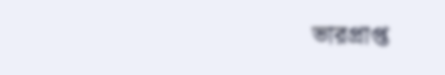ভারপ্রাপ্ত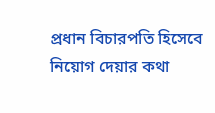প্রধান বিচারপতি হিসেবে নিয়োগ দেয়ার কথা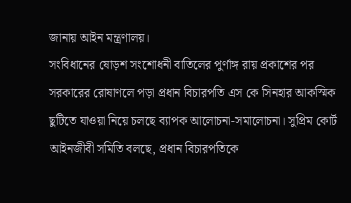জানায় আইন মন্ত্রণালয়।
সংবিধানের ষোড়শ সংশোধনী বাতিলের পুর্ণাঙ্গ রায় প্রকাশের পর সরকারের রোষাণলে পড়া প্রধান বিচারপতি এস কে সিনহার আকস্মিক ছুটিতে যাওয়া নিয়ে চলছে ব্যাপক আলোচনা-সমালোচনা। সুপ্রিম কোর্ট আইনজীবী সমিতি বলছে, প্রধান বিচারপতিকে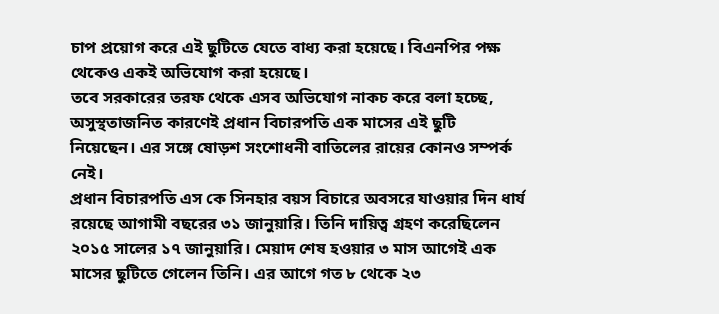চাপ প্রয়োগ করে এই ছুটিতে যেতে বাধ্য করা হয়েছে। বিএনপির পক্ষ থেকেও একই অভিযোগ করা হয়েছে।
তবে সরকারের তরফ থেকে এসব অভিযোগ নাকচ করে বলা হচ্ছে, অসুস্থতাজনিত কারণেই প্রধান বিচারপতি এক মাসের এই ছুটি নিয়েছেন। এর সঙ্গে ষোড়শ সংশোধনী বাতিলের রায়ের কোনও সম্পর্ক নেই।
প্রধান বিচারপতি এস কে সিনহার বয়স বিচারে অবসরে যাওয়ার দিন ধার্য রয়েছে আগামী বছরের ৩১ জানুয়ারি। তিনি দায়িত্ব গ্রহণ করেছিলেন ২০১৫ সালের ১৭ জানুয়ারি। মেয়াদ শেষ হওয়ার ৩ মাস আগেই এক মাসের ছুটিতে গেলেন তিনি। এর আগে গত ৮ থেকে ২৩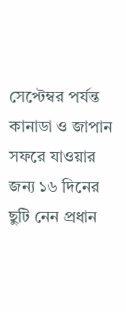সেপ্টেম্বর পর্যন্ত কানাডা ও জাপান সফরে যাওয়ার জন্য ১৬ দিনের ছুটি নেন প্রধান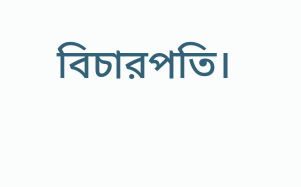বিচারপতি।